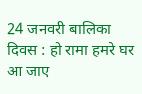24 जनवरी बालिका दिवस : हो रामा हमरे घर आ जाए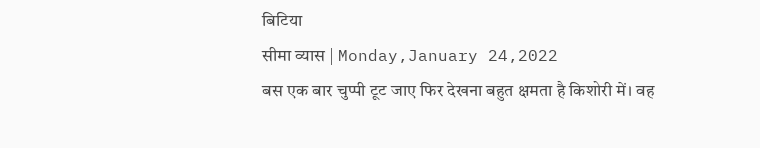बिटिया
सीमा व्यास | Monday,January 24,2022
बस एक बार चुप्पी टूट जाए फिर देखना बहुत क्षमता है किशोरी में। वह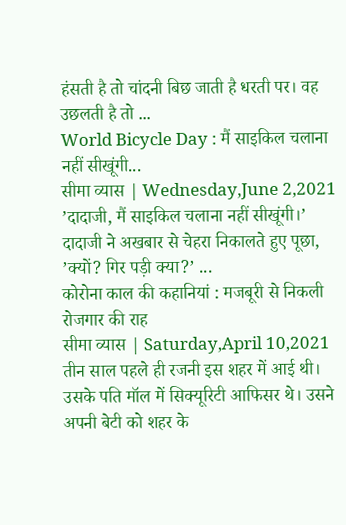हंसती है तो चांदनी बिछ जाती है धरती पर। वह उछलती है तो ...
World Bicycle Day : मैं साइकिल चलाना नहीं सीखूंगी...
सीमा व्यास | Wednesday,June 2,2021
’दादाजी, मैं साइकिल चलाना नहीं सीखूंगी।’
दादाजी ने अखबार से चेहरा निकालते हुए पूछा, ’क्यों? गिर पड़ी क्या?’ ...
कोरोना काल की कहानियां : मजबूरी से निकली रोजगार की राह
सीमा व्यास | Saturday,April 10,2021
तीन साल पहले ही रजनी इस शहर में आई थी। उसके पति मॉल में सिक्यूरिटी आफिसर थे। उसने अपनी बेटी को शहर के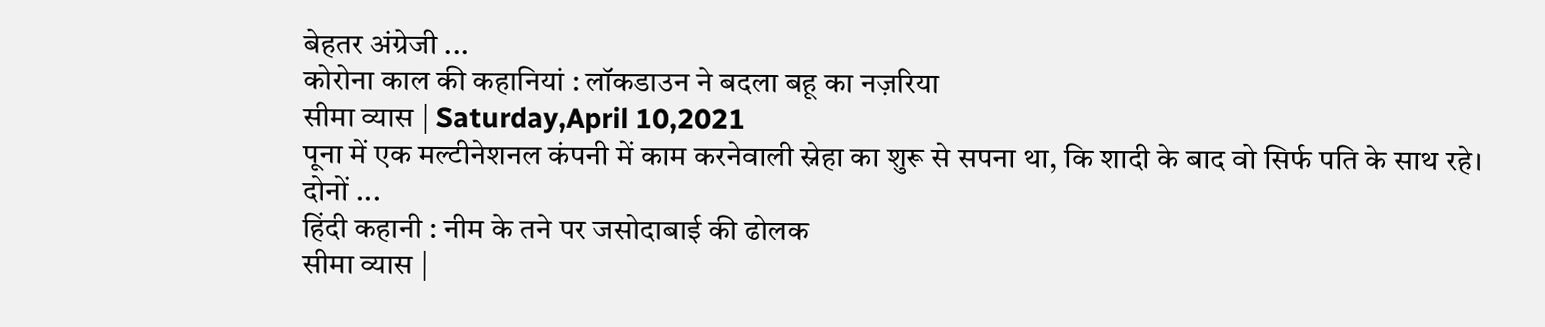बेहतर अंग्रेजी ...
कोरोना काल की कहानियां : लॉकडाउन ने बदला बहू का नज़रिया
सीमा व्यास | Saturday,April 10,2021
पूना में एक मल्टीनेशनल कंपनी में काम करनेवाली स्नेहा का शुरू से सपना था, कि शादी के बाद वो सिर्फ पति के साथ रहे। दोनों ...
हिंदी कहानी : नीम के तने पर जसोदाबाई की ढोलक
सीमा व्यास |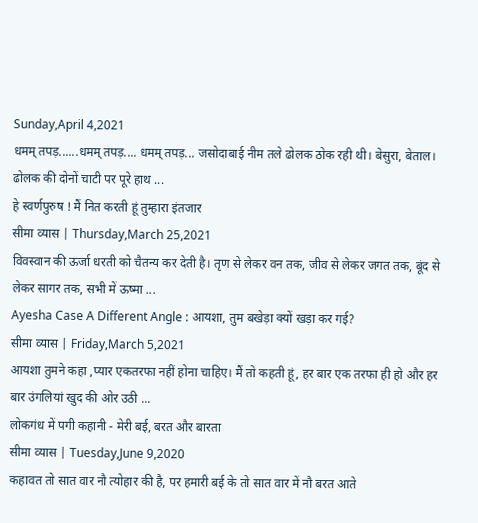Sunday,April 4,2021
धमम् तपड़......धमम् तपड़.... धमम् तपड़... जसोदाबाई नीम तले ढोलक ठोक रही थी। बेसुरा, बेताल। ढोलक की दोनों चाटी पर पूरे हाथ ...
हे स्वर्णपुरुष ! मैं नित करती हूं तुम्हारा इंतजार
सीमा व्यास | Thursday,March 25,2021
विवस्वान की ऊर्जा धरती को चैतन्य कर देती है। तृण से लेकर वन तक, जीव से लेकर जगत तक, बूंद से लेकर सागर तक, सभी में ऊष्मा ...
Ayesha Case A Different Angle : आयशा, तुम बखेड़ा क्यों खड़ा कर गई?
सीमा व्यास | Friday,March 5,2021
आयशा तुमने कहा ,प्यार एकतरफा नहीं होना चाहिए। मैं तो कहती हूं, हर बार एक तरफा ही हो और हर बार उंगलियां खुद की ओर उठी ...
लोकगंध में पगी कहानी - मेरी बई, बरत और बारता
सीमा व्यास | Tuesday,June 9,2020
कहावत तो सात वार नौ त्योहार की है, पर हमारी बई के तो सात वार में नौ बरत आते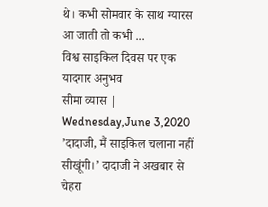थे। कभी सोमवार के साथ ग्यारस आ जाती तो कभी ...
विश्व साइकिल दिवस पर एक यादगार अनुभव
सीमा व्यास | Wednesday,June 3,2020
’दादाजी, मैं साइकिल चलाना नहीं सीखूंगी।’ दादाजी ने अखबार से चेहरा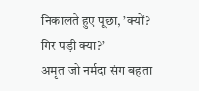निकालते हुए पूछा, ’क्यों? गिर पड़ी क्या?’
अमृत जो नर्मदा संग बहता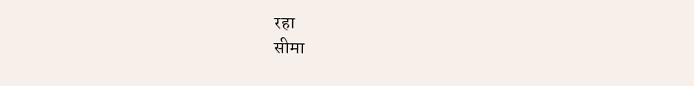रहा
सीमा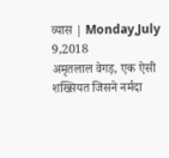व्यास | Monday,July 9,2018
अमृतलाल वेगड़, एक ऐसी शख्सियत जिसने नर्मदा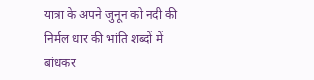यात्रा के अपने जुनून को नदी की निर्मल धार की भांति शब्दों में बांधकर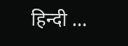हिन्दी ...